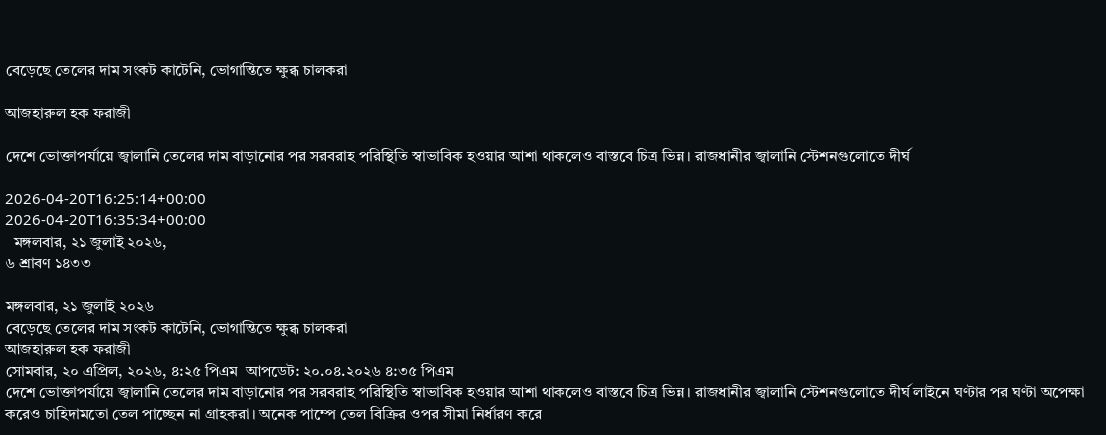বেড়েছে তেলের দাম সংকট কাটেনি, ভোগান্তিতে ক্ষুব্ধ চালকরা

আজহারুল হক ফরাজী

দেশে ভোক্তাপর্যায়ে জ্বালানি তেলের দাম বাড়ানোর পর সরবরাহ পরিস্থিতি স্বাভাবিক হওয়ার আশা থাকলেও বাস্তবে চিত্র ভিন্ন। রাজধানীর জ্বালানি স্টেশনগুলোতে দীর্ঘ

2026-04-20T16:25:14+00:00
2026-04-20T16:35:34+00:00
  মঙ্গলবার, ২১ জুলাই ২০২৬,
৬ শ্রাবণ ১৪৩৩

মঙ্গলবার, ২১ জুলাই ২০২৬
বেড়েছে তেলের দাম সংকট কাটেনি, ভোগান্তিতে ক্ষুব্ধ চালকরা
আজহারুল হক ফরাজী
সোমবার, ২০ এপ্রিল, ২০২৬, ৪:২৫ পিএম  আপডেট: ২০.০৪.২০২৬ ৪:৩৫ পিএম
দেশে ভোক্তাপর্যায়ে জ্বালানি তেলের দাম বাড়ানোর পর সরবরাহ পরিস্থিতি স্বাভাবিক হওয়ার আশা থাকলেও বাস্তবে চিত্র ভিন্ন। রাজধানীর জ্বালানি স্টেশনগুলোতে দীর্ঘ লাইনে ঘণ্টার পর ঘণ্টা অপেক্ষা করেও চাহিদামতো তেল পাচ্ছেন না গ্রাহকরা। অনেক পাম্পে তেল বিক্রির ওপর সীমা নির্ধারণ করে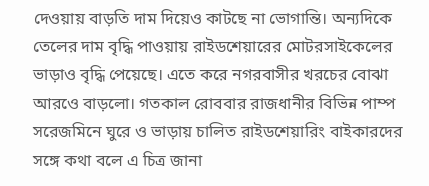দেওয়ায় বাড়তি দাম দিয়েও কাটছে না ভোগান্তি। অন্যদিকে তেলের দাম বৃদ্ধি পাওয়ায় রাইডশেয়ারের মোটরসাইকেলের ভাড়াও বৃদ্ধি পেয়েছে। এতে করে নগরবাসীর খরচের বোঝা আরওে বাড়লো। গতকাল রোববার রাজধানীর বিভিন্ন পাম্প সরেজমিনে ঘুরে ও ভাড়ায় চালিত রাইডশেয়ারিং বাইকারদের সঙ্গে কথা বলে এ চিত্র জানা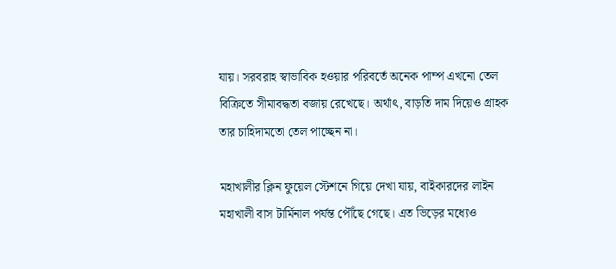যায়। সরবরাহ স্বাভাবিক হওয়ার পরিবর্তে অনেক পাম্প এখনো তেল বিক্রিতে সীমাবদ্ধতা বজায় রেখেছে। অর্থাৎ, বাড়তি দাম দিয়েও গ্রাহক তার চাহিদামতো তেল পাচ্ছেন না।

মহাখালীর ক্লিন ফুয়েল স্টেশনে গিয়ে দেখা যায়, বাইকারদের লাইন মহাখালী বাস টার্মিনাল পর্যন্ত পৌঁছে গেছে। এত ভিড়ের মধ্যেও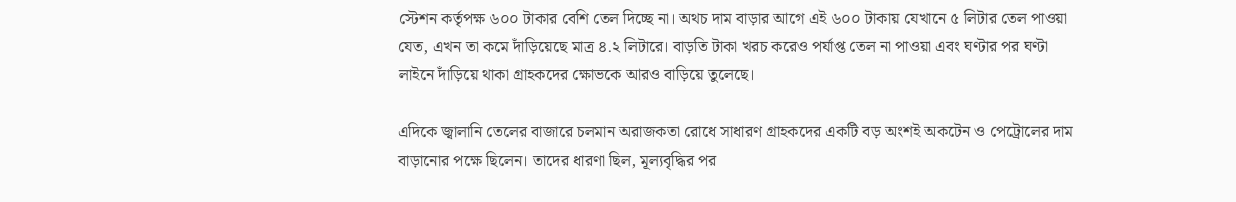স্টেশন কর্তৃপক্ষ ৬০০ টাকার বেশি তেল দিচ্ছে না। অথচ দাম বাড়ার আগে এই ৬০০ টাকায় যেখানে ৫ লিটার তেল পাওয়া যেত, এখন তা কমে দাঁড়িয়েছে মাত্র ৪.২ লিটারে। বাড়তি টাকা খরচ করেও পর্যাপ্ত তেল না পাওয়া এবং ঘণ্টার পর ঘণ্টা লাইনে দাঁড়িয়ে থাকা গ্রাহকদের ক্ষোভকে আরও বাড়িয়ে তুলেছে।

এদিকে জ্বালানি তেলের বাজারে চলমান অরাজকতা রোধে সাধারণ গ্রাহকদের একটি বড় অংশই অকটেন ও পেট্রোলের দাম বাড়ানোর পক্ষে ছিলেন। তাদের ধারণা ছিল, মূল্যবৃদ্ধির পর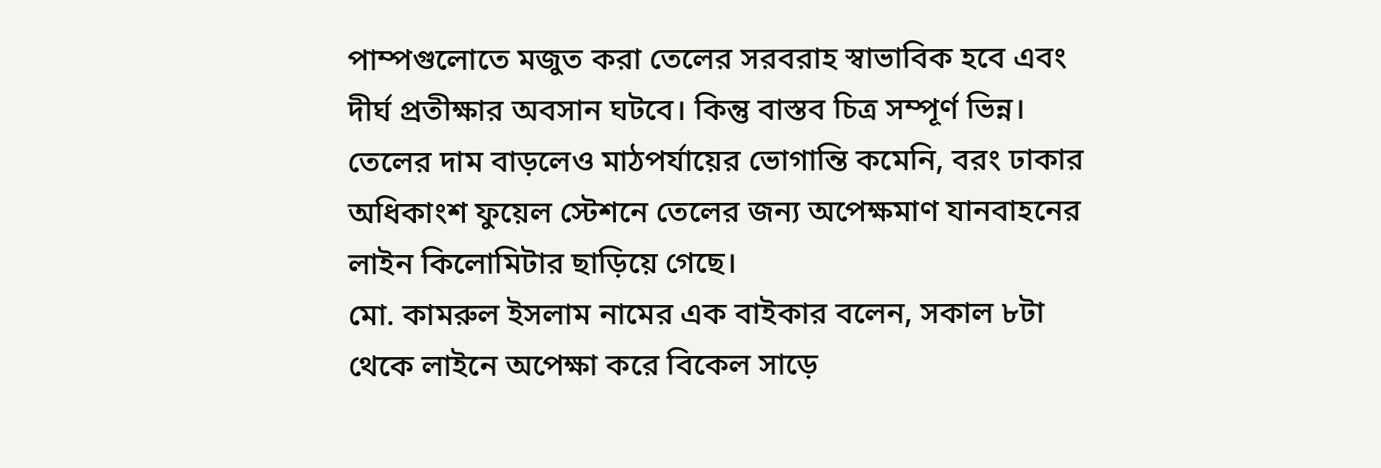পাম্পগুলোতে মজুত করা তেলের সরবরাহ স্বাভাবিক হবে এবং দীর্ঘ প্রতীক্ষার অবসান ঘটবে। কিন্তু বাস্তব চিত্র সম্পূর্ণ ভিন্ন। তেলের দাম বাড়লেও মাঠপর্যায়ের ভোগান্তি কমেনি, বরং ঢাকার অধিকাংশ ফুয়েল স্টেশনে তেলের জন্য অপেক্ষমাণ যানবাহনের লাইন কিলোমিটার ছাড়িয়ে গেছে।
মো. কামরুল ইসলাম নামের এক বাইকার বলেন, সকাল ৮টা থেকে লাইনে অপেক্ষা করে বিকেল সাড়ে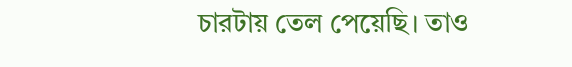চারটায় তেল পেয়েছি। তাও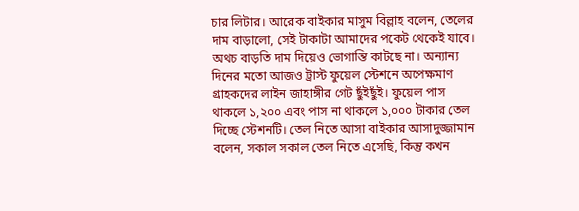চার লিটার। আরেক বাইকার মাসুম বিল্লাহ বলেন, তেলের দাম বাড়ালো, সেই টাকাটা আমাদের পকেট থেকেই যাবে। অথচ বাড়তি দাম দিয়েও ভোগান্তি কাটছে না। অন্যান্য দিনের মতো আজও ট্রাস্ট ফুয়েল স্টেশনে অপেক্ষমাণ গ্রাহকদের লাইন জাহাঙ্গীর গেট ছুঁইছুঁই। ফুয়েল পাস থাকলে ১,২০০ এবং পাস না থাকলে ১,০০০ টাকার তেল দিচ্ছে স্টেশনটি। তেল নিতে আসা বাইকার আসাদুজ্জামান বলেন, সকাল সকাল তেল নিতে এসেছি, কিন্তু কখন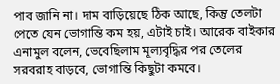পাব জানি না। দাম বাড়িয়েছে ঠিক আছে, কিন্তু তেলটা পেতে যেন ভোগান্তি কম হয়, এটাই চাই। আরেক বাইকার এনামুল বলেন, ভেবেছিলাম মূল্যবৃদ্ধির পর তেলের সরবরাহ বাড়বে, ভোগান্তি কিছুটা কমবে।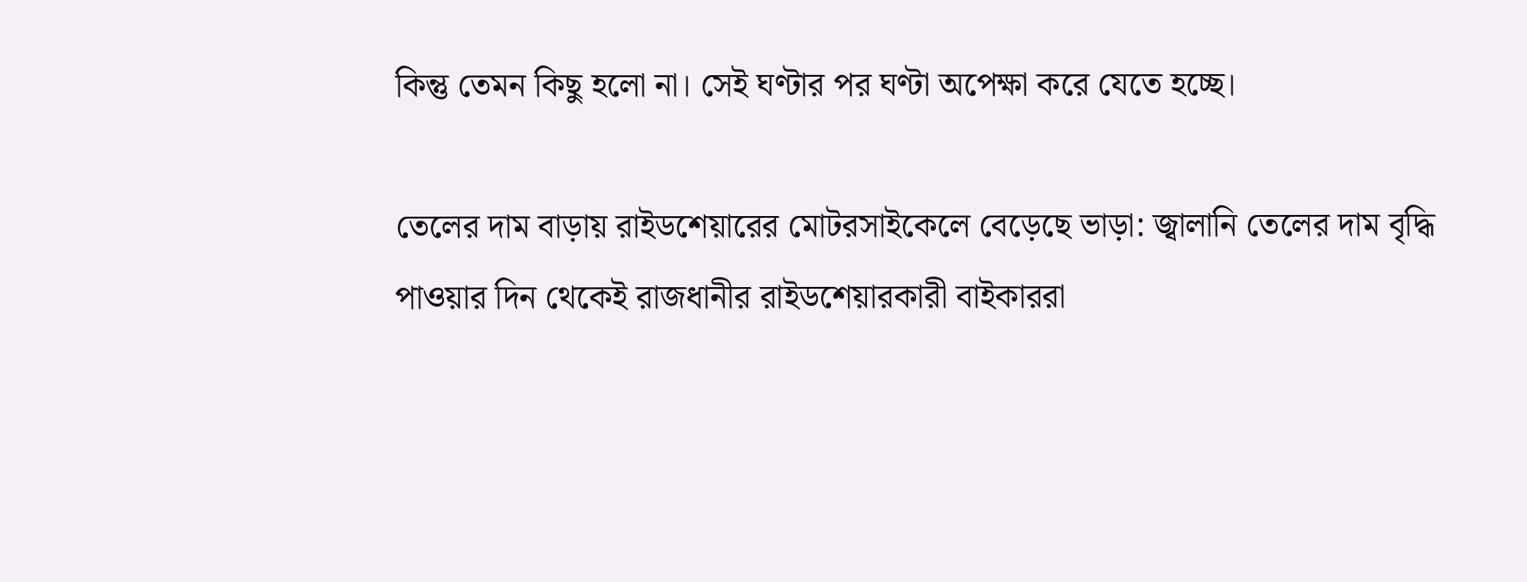কিন্তু তেমন কিছু হলো না। সেই ঘণ্টার পর ঘণ্টা অপেক্ষা করে যেতে হচ্ছে।

তেলের দাম বাড়ায় রাইডশেয়ারের মোটরসাইকেলে বেড়েছে ভাড়া: জ্বালানি তেলের দাম বৃদ্ধি পাওয়ার দিন থেকেই রাজধানীর রাইডশেয়ারকারী বাইকাররা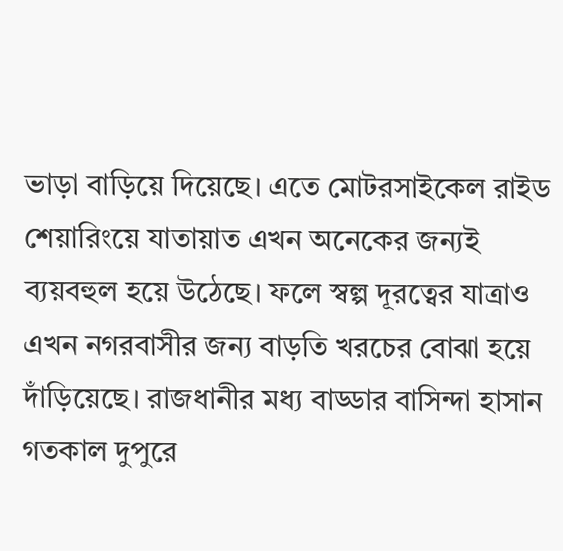ভাড়া বাড়িয়ে দিয়েছে। এতে মোটরসাইকেল রাইড শেয়ারিংয়ে যাতায়াত এখন অনেকের জন্যই ব্যয়বহুল হয়ে উঠেছে। ফলে স্বল্প দূরত্বের যাত্রাও এখন নগরবাসীর জন্য বাড়তি খরচের বোঝা হয়ে দাঁড়িয়েছে। রাজধানীর মধ্য বাড্ডার বাসিন্দা হাসান গতকাল দুপুরে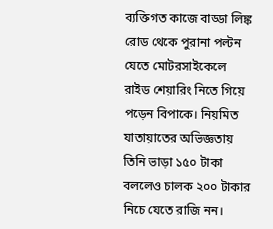ব্যক্তিগত কাজে বাড্ডা লিঙ্ক রোড থেকে পুরানা পল্টন যেতে মোটরসাইকেলে রাইড শেয়ারিং নিতে গিয়ে পড়েন বিপাকে। নিয়মিত যাতায়াতের অভিজ্ঞতায় তিনি ভাড়া ১৫০ টাকা বললেও চালক ২০০ টাকার নিচে যেতে রাজি নন।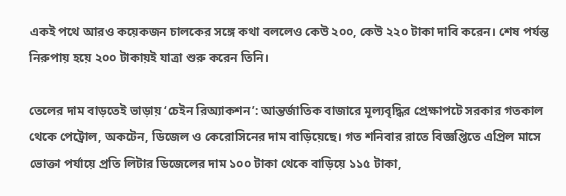একই পথে আরও কয়েকজন চালকের সঙ্গে কথা বললেও কেউ ২০০, কেউ ২২০ টাকা দাবি করেন। শেষ পর্যন্ত নিরুপায় হয়ে ২০০ টাকায়ই যাত্রা শুরু করেন তিনি।

তেলের দাম বাড়তেই ভাড়ায় ‘চেইন রিঅ্যাকশন’: আন্তর্জাতিক বাজারে মূল্যবৃদ্ধির প্রেক্ষাপটে সরকার গতকাল থেকে পেট্রোল, অকটেন, ডিজেল ও কেরোসিনের দাম বাড়িয়েছে। গত শনিবার রাতে বিজ্ঞপ্তিতে এপ্রিল মাসে ভোক্তা পর্যায়ে প্রতি লিটার ডিজেলের দাম ১০০ টাকা থেকে বাড়িয়ে ১১৫ টাকা,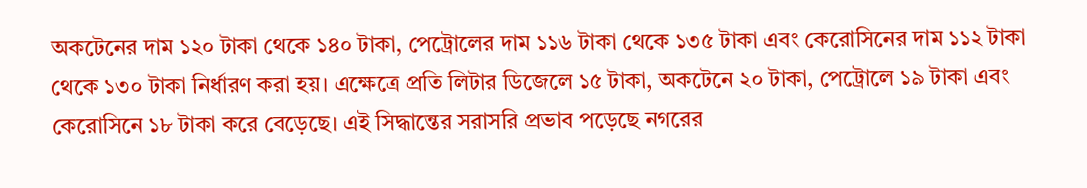অকটেনের দাম ১২০ টাকা থেকে ১৪০ টাকা, পেট্রোলের দাম ১১৬ টাকা থেকে ১৩৫ টাকা এবং কেরোসিনের দাম ১১২ টাকা থেকে ১৩০ টাকা নির্ধারণ করা হয়। এক্ষেত্রে প্রতি লিটার ডিজেলে ১৫ টাকা, অকটেনে ২০ টাকা, পেট্রোলে ১৯ টাকা এবং কেরোসিনে ১৮ টাকা করে বেড়েছে। এই সিদ্ধান্তের সরাসরি প্রভাব পড়েছে নগরের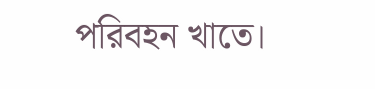পরিবহন খাতে।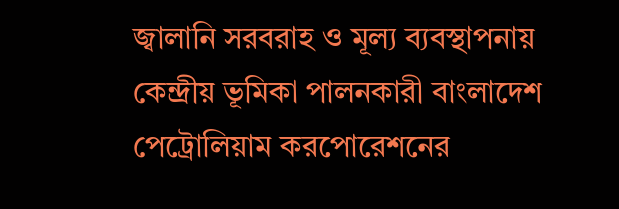জ্বালানি সরবরাহ ও মূল্য ব্যবস্থাপনায় কেন্দ্রীয় ভূমিকা পালনকারী বাংলাদেশ পেট্রোলিয়াম করপোরেশনের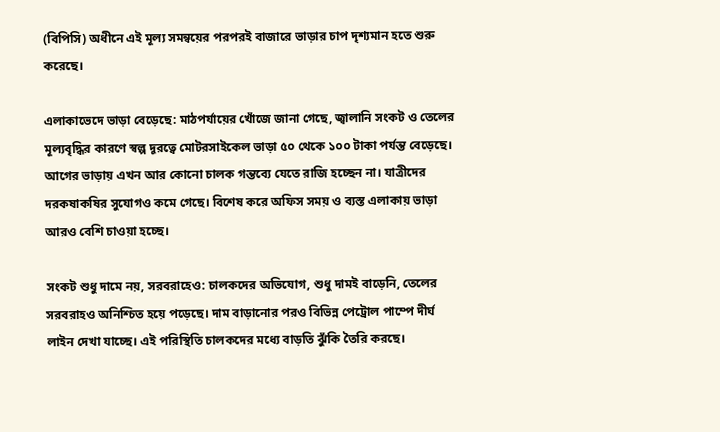(বিপিসি) অধীনে এই মূল্য সমন্বয়ের পরপরই বাজারে ভাড়ার চাপ দৃশ্যমান হতে শুরু করেছে।

এলাকাভেদে ভাড়া বেড়েছে: মাঠপর্যায়ের খোঁজে জানা গেছে, জ্বালানি সংকট ও তেলের মূল্যবৃদ্ধির কারণে স্বল্প দূরত্বে মোটরসাইকেল ভাড়া ৫০ থেকে ১০০ টাকা পর্যন্ত বেড়েছে। আগের ভাড়ায় এখন আর কোনো চালক গন্তব্যে যেতে রাজি হচ্ছেন না। যাত্রীদের দরকষাকষির সুযোগও কমে গেছে। বিশেষ করে অফিস সময় ও ব্যস্ত এলাকায় ভাড়া আরও বেশি চাওয়া হচ্ছে।

সংকট শুধু দামে নয়, সরবরাহেও: চালকদের অভিযোগ, শুধু দামই বাড়েনি, তেলের সরবরাহও অনিশ্চিত হয়ে পড়েছে। দাম বাড়ানোর পরও বিভিন্ন পেট্রোল পাম্পে দীর্ঘ লাইন দেখা যাচ্ছে। এই পরিস্থিতি চালকদের মধ্যে বাড়তি ঝুঁকি তৈরি করছে।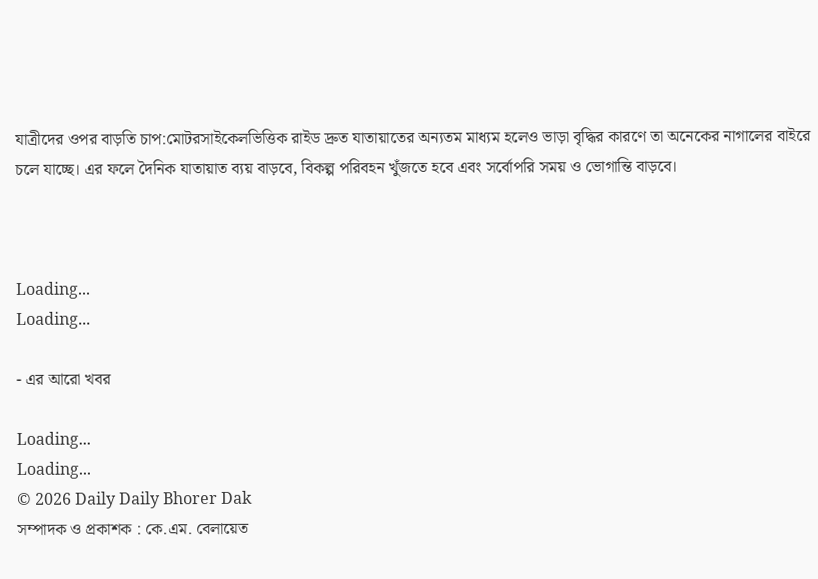যাত্রীদের ওপর বাড়তি চাপ:মোটরসাইকেলভিত্তিক রাইড দ্রুত যাতায়াতের অন্যতম মাধ্যম হলেও ভাড়া বৃদ্ধির কারণে তা অনেকের নাগালের বাইরে চলে যাচ্ছে। এর ফলে দৈনিক যাতায়াত ব্যয় বাড়বে, বিকল্প পরিবহন খুঁজতে হবে এবং সর্বোপরি সময় ও ভোগান্তি বাড়বে।



Loading...
Loading...

- এর আরো খবর

Loading...
Loading...
© 2026 Daily Daily Bhorer Dak
সম্পাদক ও প্রকাশক : কে.এম. বেলায়েত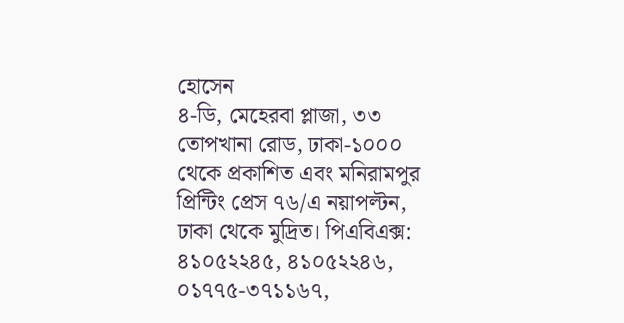হোসেন
৪-ডি, মেহেরবা প্লাজা, ৩৩ তোপখানা রোড, ঢাকা-১০০০ থেকে প্রকাশিত এবং মনিরামপুর প্রিন্টিং প্রেস ৭৬/এ নয়াপল্টন, ঢাকা থেকে মুদ্রিত। পিএবিএক্স: ৪১০৫২২৪৫, ৪১০৫২২৪৬, ০১৭৭৫-৩৭১১৬৭,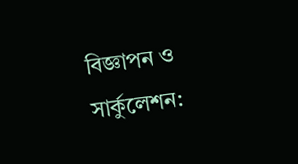বিজ্ঞাপন ও সার্কুলেশন: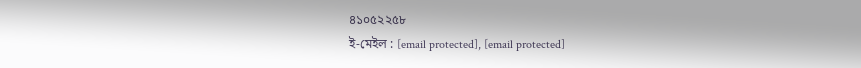৪১০৫২২৫৮
ই-মেইল : [email protected], [email protected]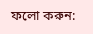ফলো করুন: